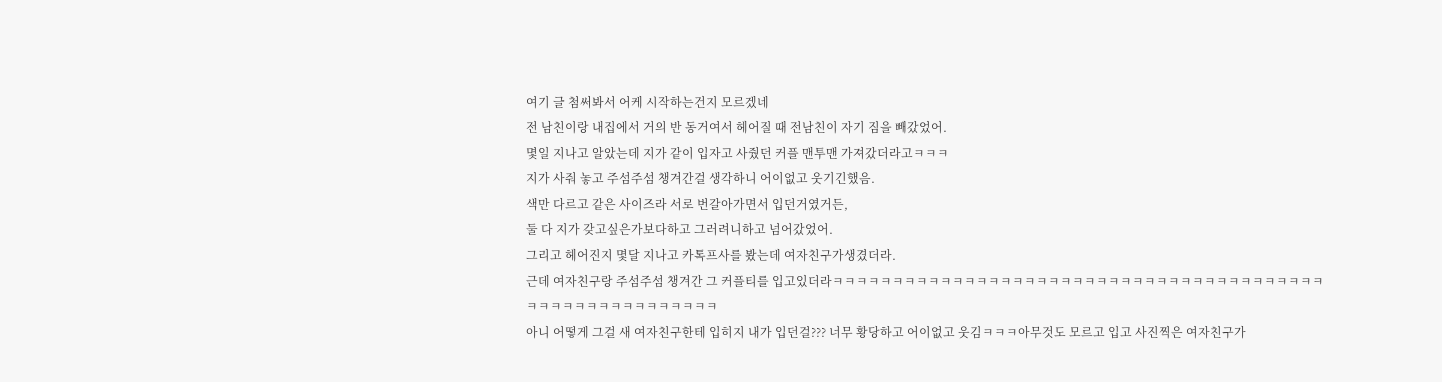여기 글 첨써봐서 어케 시작하는건지 모르겠네
전 남친이랑 내집에서 거의 반 동거여서 헤어질 때 전남친이 자기 짐을 빼갔었어.
몇일 지나고 알았는데 지가 같이 입자고 사줬던 커플 맨투맨 가져갔더라고ㅋㅋㅋ
지가 사줘 놓고 주섬주섬 챙겨간걸 생각하니 어이없고 웃기긴했음.
색만 다르고 같은 사이즈라 서로 번갈아가면서 입던거였거든,
둘 다 지가 갖고싶은가보다하고 그러려니하고 넘어갔었어.
그리고 헤어진지 몇달 지나고 카톡프사를 봤는데 여자친구가생겼더라.
근데 여자친구랑 주섬주섬 챙겨간 그 커플티를 입고있더라ㅋㅋㅋㅋㅋㅋㅋㅋㅋㅋㅋㅋㅋㅋㅋㅋㅋㅋㅋㅋㅋㅋㅋㅋㅋㅋㅋㅋㅋㅋㅋㅋㅋㅋㅋㅋㅋㅋㅋㅋㅋㅋㅋㅋㅋㅋㅋㅋㅋㅋㅋㅋㅋㅋㅋㅋㅋ
아니 어떻게 그걸 새 여자친구한테 입히지 내가 입던걸??? 너무 황당하고 어이없고 웃김ㅋㅋㅋ아무것도 모르고 입고 사진찍은 여자친구가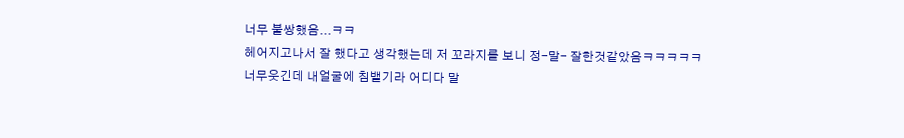너무 불쌍했음...ㅋㅋ
헤어지고나서 잘 했다고 생각했는데 저 꼬라지를 보니 정-말- 잘한것같았음ㅋㅋㅋㅋㅋ
너무웃긴데 내얼굴에 침뱉기라 어디다 말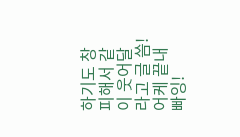하기도 창피해서 같이 웃어달라고 글 씀!
어케 끝내 빠잉!